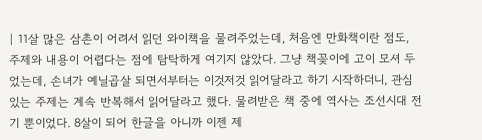| 11살 많은 삼촌이 어려서 읽던 와이책을 물려주었는데, 처음엔 만화책이란 점도, 주제와 내용이 어렵다는 점에 탐탁하게 여기지 않았다. 그냥 책꽂이에 고이 모셔 두었는데, 손녀가 예닐곱살 되면서부터는 이것저것 읽어달라고 하기 시작하더니, 관심 있는 주제는 계속 반복해서 읽어달라고 했다. 물려받은 책 중에 역사는 조선시대 전기 뿐이었다. 8살이 되어 한글을 아니까 이젠 제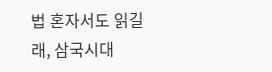법 혼자서도 읽길래, 삼국시대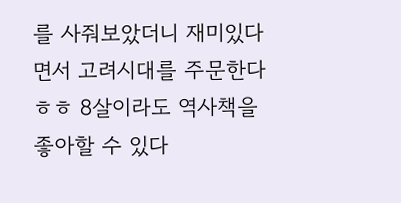를 사줘보았더니 재미있다면서 고려시대를 주문한다ㅎㅎ 8살이라도 역사책을 좋아할 수 있다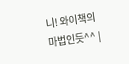니! 와이책의 마법인듯^^ |